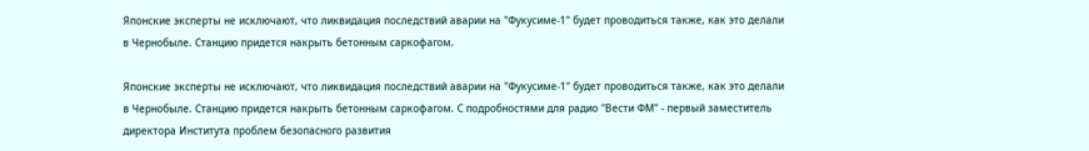Японские эксперты не исключают, что ликвидация последствий аварии на "Фукусиме-1" будет проводиться также, как это делали в Чернобыле. Станцию придется накрыть бетонным саркофагом.

Японские эксперты не исключают, что ликвидация последствий аварии на "Фукусиме-1" будет проводиться также, как это делали в Чернобыле. Станцию придется накрыть бетонным саркофагом. С подробностями для радио "Вести ФМ" - первый заместитель директора Института проблем безопасного развития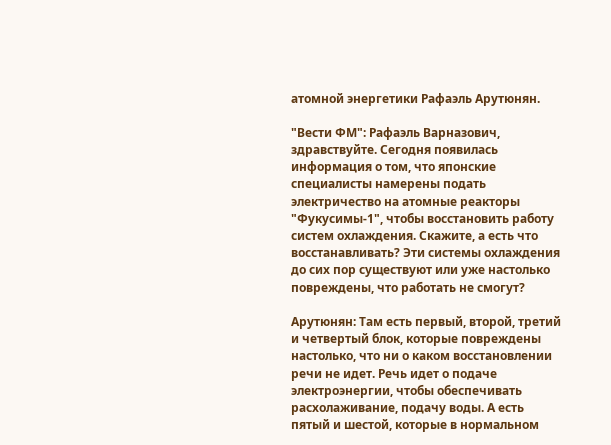атомной энергетики Рафаэль Арутюнян.

"Вести ФМ": Рафаэль Варназович, здравствуйте. Сегодня появилась информация о том, что японские специалисты намерены подать электричество на атомные реакторы "Фукусимы-1", чтобы восстановить работу систем охлаждения. Скажите, а есть что восстанавливать? Эти системы охлаждения до сих пор существуют или уже настолько повреждены, что работать не смогут?

Арутюнян: Там есть первый, второй, третий и четвертый блок, которые повреждены настолько, что ни о каком восстановлении речи не идет. Речь идет о подаче электроэнергии, чтобы обеспечивать расхолаживание, подачу воды. А есть пятый и шестой, которые в нормальном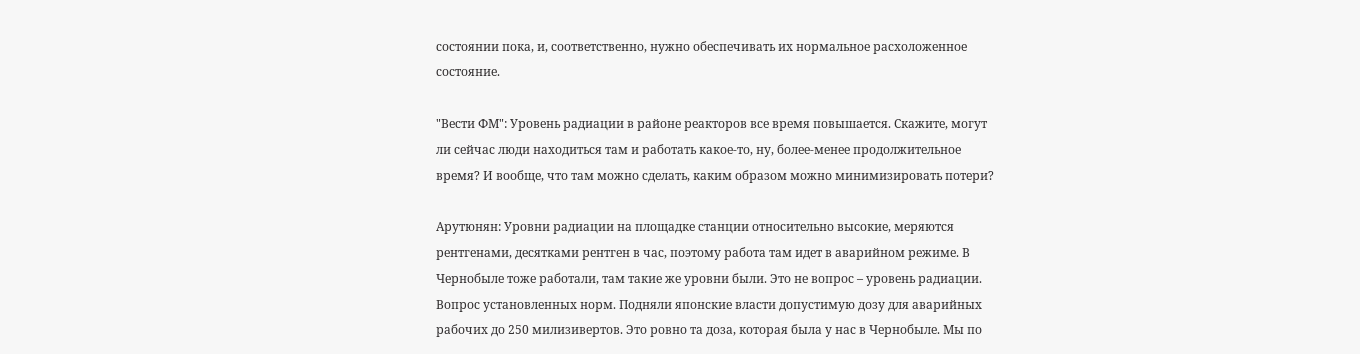состоянии пока, и, соответственно, нужно обеспечивать их нормальное расхоложенное состояние.

"Вести ФМ": Уровень радиации в районе реакторов все время повышается. Скажите, могут ли сейчас люди находиться там и работать какое-то, ну, более-менее продолжительное время? И вообще, что там можно сделать, каким образом можно минимизировать потери?

Арутюнян: Уровни радиации на площадке станции относительно высокие, меряются рентгенами, десятками рентген в час, поэтому работа там идет в аварийном режиме. В Чернобыле тоже работали, там такие же уровни были. Это не вопрос – уровень радиации. Вопрос установленных норм. Подняли японские власти допустимую дозу для аварийных рабочих до 250 милизивертов. Это ровно та доза, которая была у нас в Чернобыле. Мы по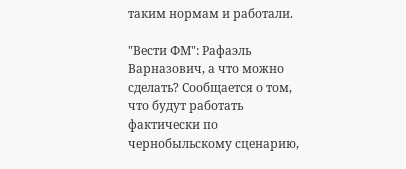таким нормам и работали.

"Вести ФМ": Рафаэль Варназович, а что можно сделать? Сообщается о том, что будут работать фактически по чернобыльскому сценарию,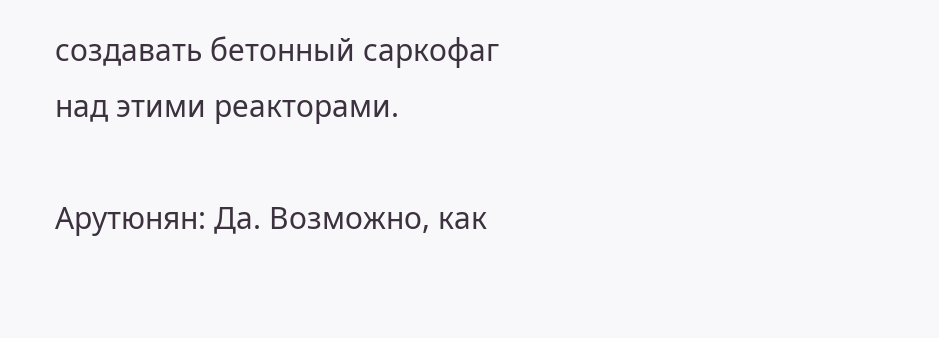создавать бетонный саркофаг над этими реакторами.

Арутюнян: Да. Возможно, как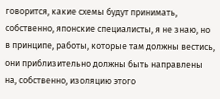говорится, какие схемы будут принимать, собственно, японские специалисты, я не знаю, но в принципе, работы, которые там должны вестись, они приблизительно должны быть направлены на, собственно, изоляцию этого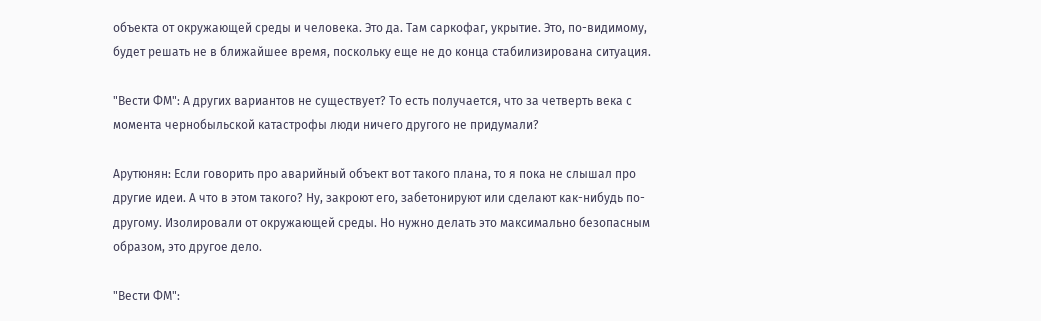объекта от окружающей среды и человека. Это да. Там саркофаг, укрытие. Это, по-видимому, будет решать не в ближайшее время, поскольку еще не до конца стабилизирована ситуация.

"Вести ФМ": А других вариантов не существует? То есть получается, что за четверть века с момента чернобыльской катастрофы люди ничего другого не придумали?

Арутюнян: Если говорить про аварийный объект вот такого плана, то я пока не слышал про другие идеи. А что в этом такого? Ну, закроют его, забетонируют или сделают как-нибудь по-другому. Изолировали от окружающей среды. Но нужно делать это максимально безопасным образом, это другое дело.

"Вести ФМ":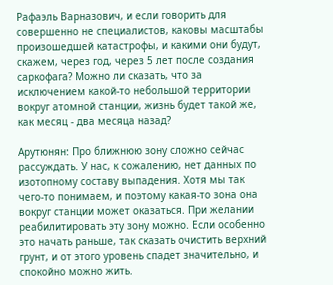Рафаэль Варназович, и если говорить для совершенно не специалистов, каковы масштабы произошедшей катастрофы, и какими они будут, скажем, через год, через 5 лет после создания саркофага? Можно ли сказать, что за исключением какой-то небольшой территории вокруг атомной станции, жизнь будет такой же, как месяц - два месяца назад?

Арутюнян: Про ближнюю зону сложно сейчас рассуждать. У нас, к сожалению, нет данных по изотопному составу выпадения. Хотя мы так чего-то понимаем, и поэтому какая-то зона она вокруг станции может оказаться. При желании реабилитировать эту зону можно. Если особенно это начать раньше, так сказать очистить верхний грунт, и от этого уровень спадет значительно, и спокойно можно жить.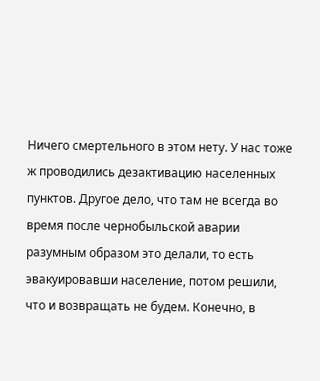Ничего смертельного в этом нету. У нас тоже ж проводились дезактивацию населенных пунктов. Другое дело, что там не всегда во время после чернобыльской аварии разумным образом это делали, то есть эвакуировавши население, потом решили, что и возвращать не будем. Конечно, в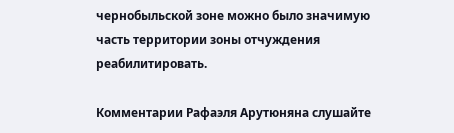чернобыльской зоне можно было значимую часть территории зоны отчуждения реабилитировать.

Комментарии Рафаэля Арутюняна слушайте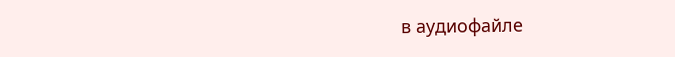в аудиофайле